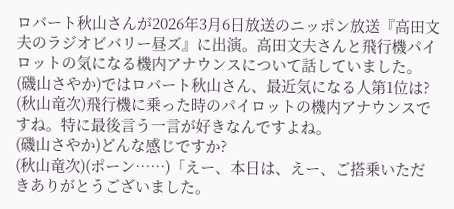ロバート秋山さんが2026年3月6日放送のニッポン放送『高田文夫のラジオビバリー昼ズ』に出演。高田文夫さんと飛行機パイロットの気になる機内アナウンスについて話していました。
(磯山さやか)ではロバート秋山さん、最近気になる人第1位は?
(秋山竜次)飛行機に乗った時のパイロットの機内アナウンスですね。特に最後言う一言が好きなんですよね。
(磯山さやか)どんな感じですか?
(秋山竜次)(ポーン……)「えー、本日は、えー、ご搭乗いただきありがとうございました。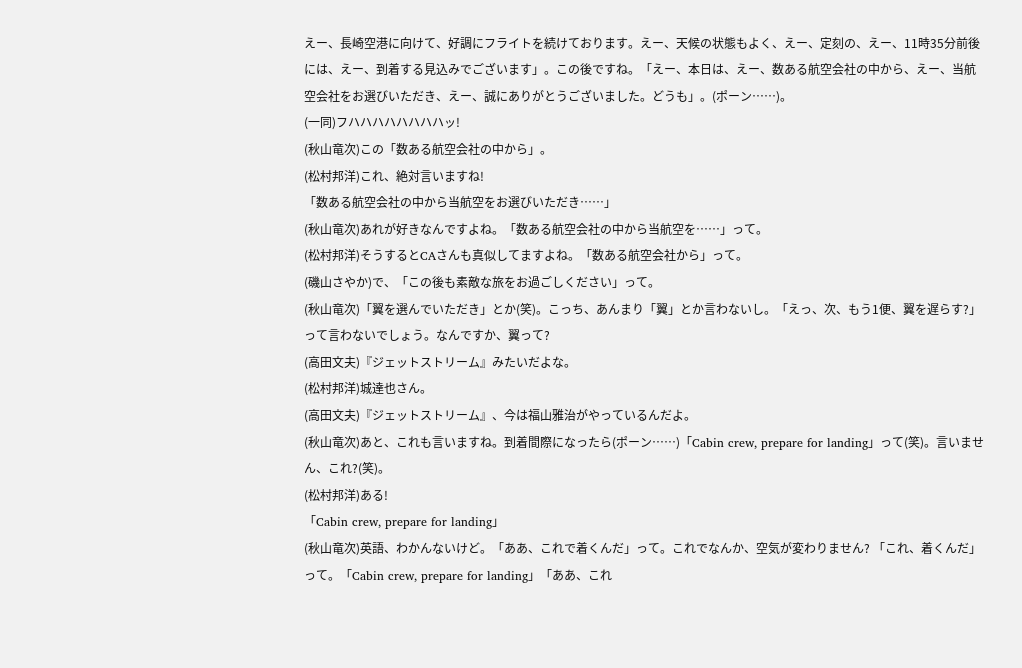えー、長崎空港に向けて、好調にフライトを続けております。えー、天候の状態もよく、えー、定刻の、えー、11時35分前後には、えー、到着する見込みでございます」。この後ですね。「えー、本日は、えー、数ある航空会社の中から、えー、当航空会社をお選びいただき、えー、誠にありがとうございました。どうも」。(ポーン……)。
(一同)フハハハハハハハハッ!
(秋山竜次)この「数ある航空会社の中から」。
(松村邦洋)これ、絶対言いますね!
「数ある航空会社の中から当航空をお選びいただき……」
(秋山竜次)あれが好きなんですよね。「数ある航空会社の中から当航空を……」って。
(松村邦洋)そうするとCAさんも真似してますよね。「数ある航空会社から」って。
(磯山さやか)で、「この後も素敵な旅をお過ごしください」って。
(秋山竜次)「翼を選んでいただき」とか(笑)。こっち、あんまり「翼」とか言わないし。「えっ、次、もう1便、翼を遅らす?」って言わないでしょう。なんですか、翼って?
(高田文夫)『ジェットストリーム』みたいだよな。
(松村邦洋)城達也さん。
(高田文夫)『ジェットストリーム』、今は福山雅治がやっているんだよ。
(秋山竜次)あと、これも言いますね。到着間際になったら(ポーン……)「Cabin crew, prepare for landing」って(笑)。言いません、これ?(笑)。
(松村邦洋)ある!
「Cabin crew, prepare for landing」
(秋山竜次)英語、わかんないけど。「ああ、これで着くんだ」って。これでなんか、空気が変わりません? 「これ、着くんだ」って。「Cabin crew, prepare for landing」「ああ、これ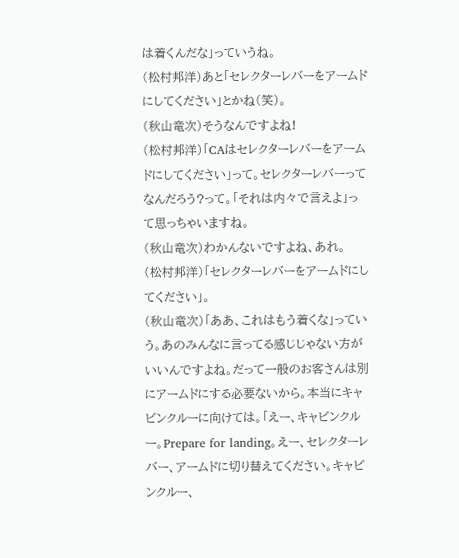は着くんだな」っていうね。
(松村邦洋)あと「セレクターレバーをアームドにしてください」とかね(笑)。
(秋山竜次)そうなんですよね!
(松村邦洋)「CAはセレクターレバーをアームドにしてください」って。セレクターレバーってなんだろう?って。「それは内々で言えよ」って思っちゃいますね。
(秋山竜次)わかんないですよね、あれ。
(松村邦洋)「セレクターレバーをアームドにしてください」。
(秋山竜次)「ああ、これはもう着くな」っていう。あのみんなに言ってる感じじゃない方がいいんですよね。だって一般のお客さんは別にアームドにする必要ないから。本当にキャビンクルーに向けては。「えー、キャビンクルー。Prepare for landing。えー、セレクターレバー、アームドに切り替えてください。キャビンクルー、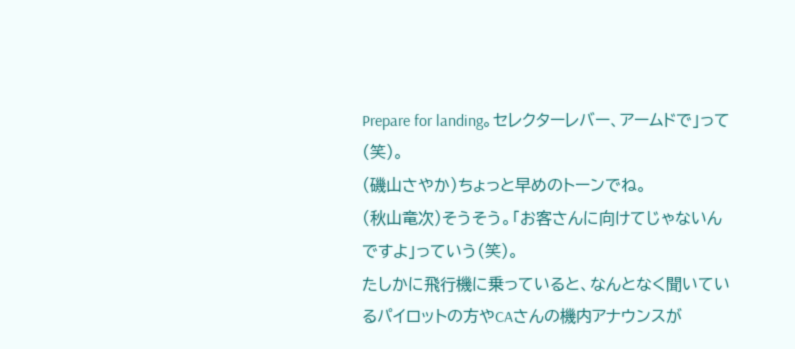Prepare for landing。セレクターレバー、アームドで」って(笑)。
(磯山さやか)ちょっと早めのトーンでね。
(秋山竜次)そうそう。「お客さんに向けてじゃないんですよ」っていう(笑)。
たしかに飛行機に乗っていると、なんとなく聞いているパイロットの方やCAさんの機内アナウンスが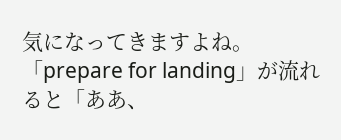気になってきますよね。「prepare for landing」が流れると「ああ、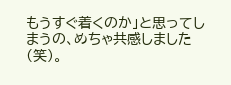もうすぐ着くのか」と思ってしまうの、めちゃ共感しました(笑)。